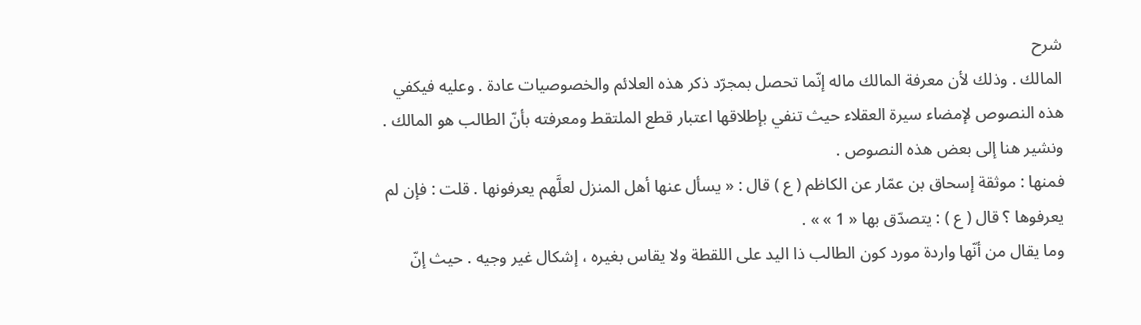شرح
المالك . وذلك لأن معرفة المالك ماله إنّما تحصل بمجرّد ذكر هذه العلائم والخصوصيات عادة . وعليه فيكفي هذه النصوص لإمضاء سيرة العقلاء حيث تنفي بإطلاقها اعتبار قطع الملتقط ومعرفته بأنّ الطالب هو المالك .
ونشير هنا إلى بعض هذه النصوص .
فمنها : موثقة إسحاق بن عمّار عن الكاظم ( ع ) قال : « يسأل عنها أهل المنزل لعلَّهم يعرفونها . قلت : فإن لم يعرفوها ؟ قال ( ع ) : يتصدّق بها « 1 » » .
وما يقال من أنّها واردة مورد كون الطالب ذا اليد على اللقطة ولا يقاس بغيره ، إشكال غير وجيه . حيث إنّ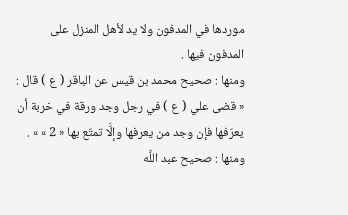موردها في المدفون ولا يد لأهل المنزل على المدفون فيها .
ومنها : صحيح محمد بن قيس عن الباقر ( ع ) قال : « قضى علي ( ع ) في رجل وجد ورقة في خربة أن يعرّفها فإن وجد من يعرفها وإلَّا تمتّع بها « 2 » » .
ومنها : صحيح عبد اللَّه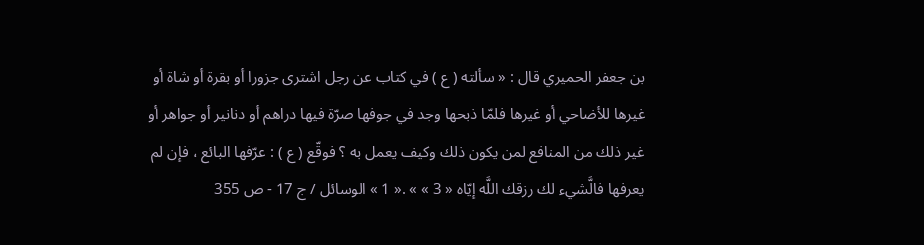بن جعفر الحميري قال : « سألته ( ع ) في كتاب عن رجل اشترى جزورا أو بقرة أو شاة أو غيرها للأضاحي أو غيرها فلمّا ذبحها وجد في جوفها صرّة فيها دراهم أو دنانير أو جواهر أو غير ذلك من المنافع لمن يكون ذلك وكيف يعمل به ؟ فوقّع ( ع ) : عرّفها البائع ، فإن لم يعرفها فالَّشيء لك رزقك اللَّه إيّاه « 3 » » .« 1 » الوسائل / ج 17 - ص 355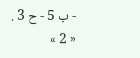- ب 5 - ح 3 .
« 2 »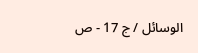الوسائل / ج 17 - ص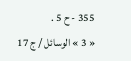355 - ح 5 .
« 3 » الوسائل / ج 17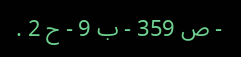- ص 359 - ب 9 - ح 2 .